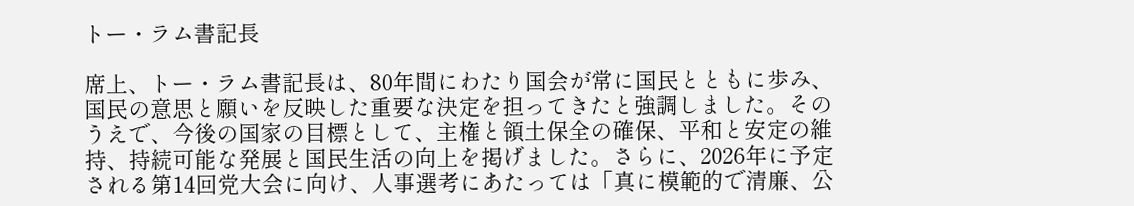トー・ラム書記長

席上、トー・ラム書記長は、80年間にわたり国会が常に国民とともに歩み、国民の意思と願いを反映した重要な決定を担ってきたと強調しました。そのうえで、今後の国家の目標として、主権と領土保全の確保、平和と安定の維持、持続可能な発展と国民生活の向上を掲げました。さらに、2026年に予定される第14回党大会に向け、人事選考にあたっては「真に模範的で清廉、公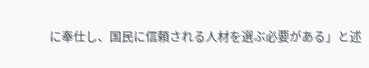に奉仕し、国民に信頼される人材を選ぶ必要がある」と述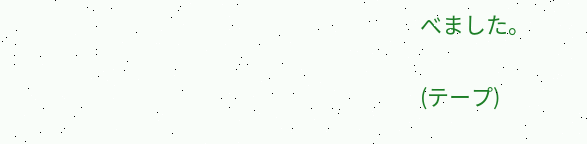べました。

(テープ)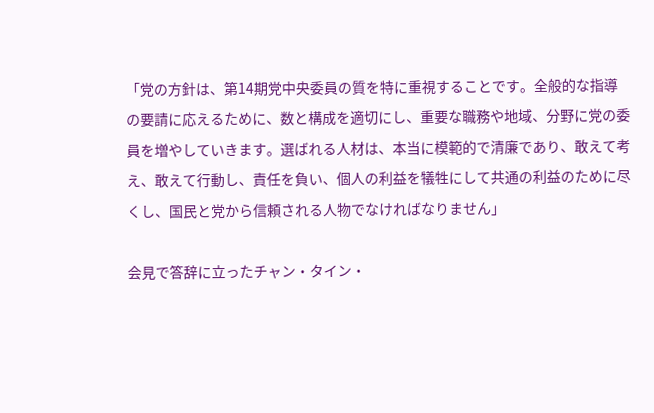「党の方針は、第14期党中央委員の質を特に重視することです。全般的な指導の要請に応えるために、数と構成を適切にし、重要な職務や地域、分野に党の委員を増やしていきます。選ばれる人材は、本当に模範的で清廉であり、敢えて考え、敢えて行動し、責任を負い、個人の利益を犠牲にして共通の利益のために尽くし、国民と党から信頼される人物でなければなりません」

会見で答辞に立ったチャン・タイン・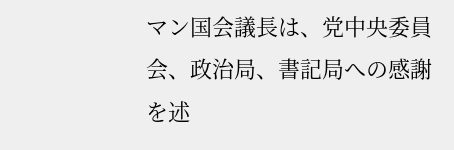マン国会議長は、党中央委員会、政治局、書記局への感謝を述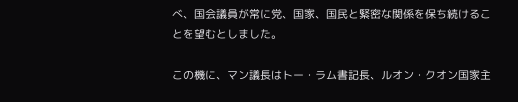べ、国会議員が常に党、国家、国民と緊密な関係を保ち続けることを望むとしました。

この機に、マン議長はトー・ラム書記長、ルオン・クオン国家主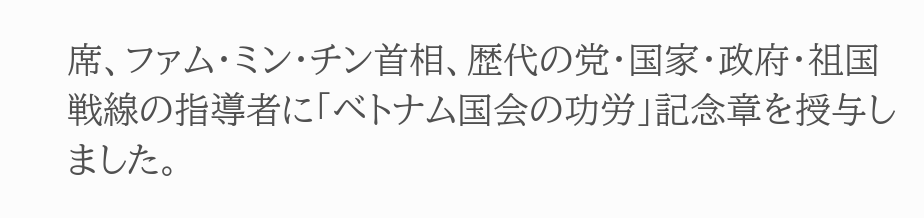席、ファム・ミン・チン首相、歴代の党・国家・政府・祖国戦線の指導者に「ベトナム国会の功労」記念章を授与しました。